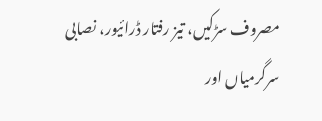مصروف سڑکیں، تیز رفتار ڈرائیور، نصابی سرگرمیاں اور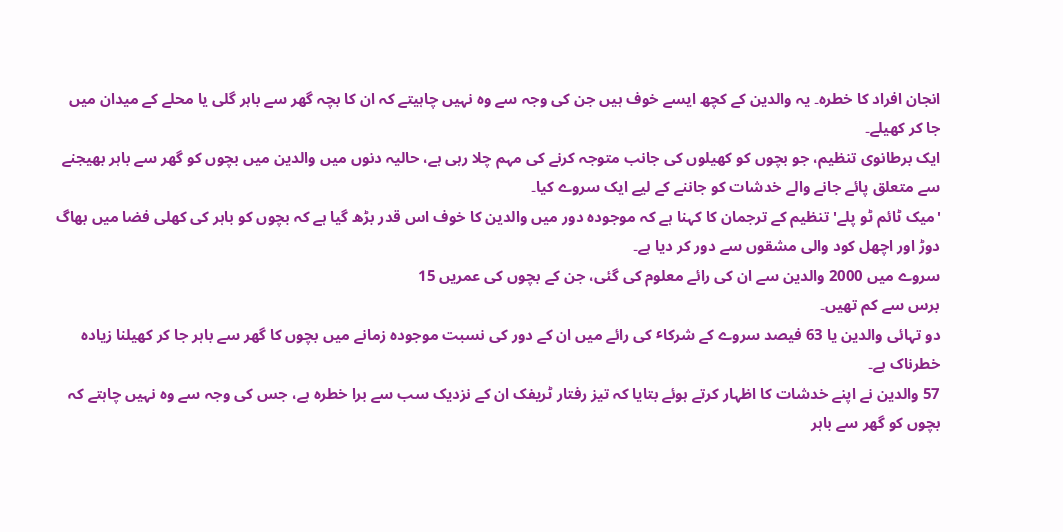انجان افراد کا خطرہ۔ یہ والدین کے کچھ ایسے خوف ہیں جن کی وجہ سے وہ نہیں چاہیتے کہ ان کا بچہ گھر سے باہر گلی یا محلے کے میدان میں جا کر کھیلے۔
ایک برطانوی تنظیم، جو بچوں کو کھیلوں کی جانب متوجہ کرنے کی مہم چلا رہی ہے، حالیہ دنوں میں والدین میں بچوں کو گھر سے باہر بھیجنے سے متعلق پائے جانے والے خدشات کو جاننے کے لیے ایک سروے کیا۔
'میک ٹائم ٹو پلے' تنظیم کے ترجمان کا کہنا ہے کہ موجودہ دور میں والدین کا خوف اس قدر بڑھ گیا ہے کہ بچوں کو باہر کی کھلی فضا میں بھاگ دوڑ اور اچھل کود والی مشقوں سے دور کر دیا ہے۔
سروے میں 2000 والدین سے ان کی رائے معلوم کی گئی، جن کے بچوں کی عمریں 15
برس سے کم تھیں۔
دو تہائی والدین یا 63 فیصد سروے کے شرکاٴ کی رائے میں ان کے دور کی نسبت موجودہ زمانے میں بچوں کا گھر سے باہر جا کر کھیلنا زیادہ خطرناک ہے۔
57 والدین نے اپنے خدشات کا اظہار کرتے ہوئے بتایا کہ تیز رفتار ٹریفک ان کے نزدیک سب سے برا خطرہ ہے، جس کی وجہ سے وہ نہیں چاہتے کہ بچوں کو گھر سے باہر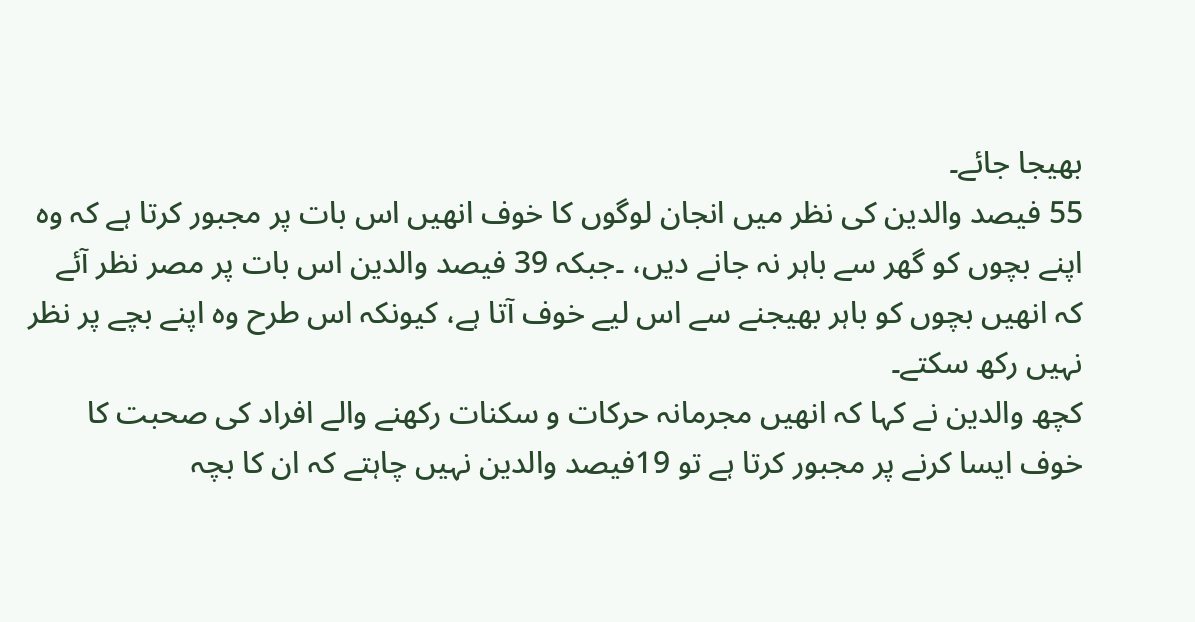بھیجا جائے۔
55 فیصد والدین کی نظر میں انجان لوگوں کا خوف انھیں اس بات پر مجبور کرتا ہے کہ وہ اپنے بچوں کو گھر سے باہر نہ جانے دیں، ۔جبکہ 39 فیصد والدین اس بات پر مصر نظر آئے کہ انھیں بچوں کو باہر بھیجنے سے اس لیے خوف آتا ہے، کیونکہ اس طرح وہ اپنے بچے پر نظر نہیں رکھ سکتے۔
کچھ والدین نے کہا کہ انھیں مجرمانہ حرکات و سکنات رکھنے والے افراد کی صحبت کا خوف ایسا کرنے پر مجبور کرتا ہے تو 19فیصد والدین نہیں چاہتے کہ ان کا بچہ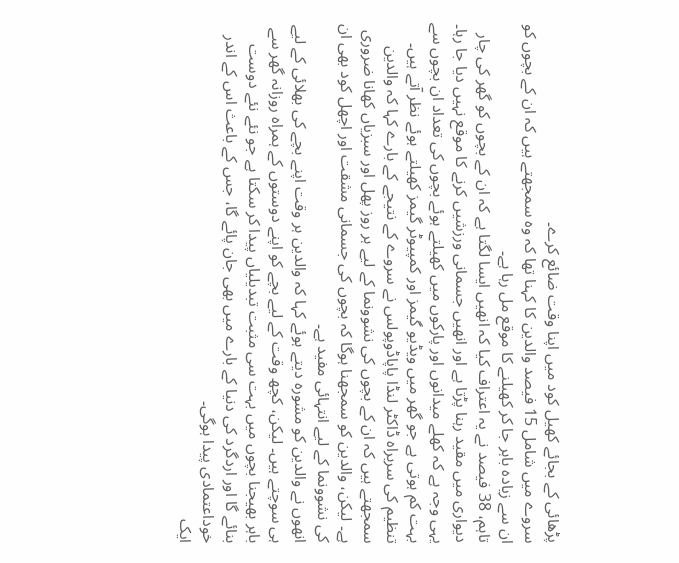پڑھائی کے بجائے کھیل کود میں اپنا وقت ضائع کرے۔
سروے میں شامل 15 فیصد والدین کا کہنا تھا کہ وہ سمجھتے ہیں کہ ان کے بچوں کو ان سے زیادہ باہر جا کر کھیلنے کا موقع مل رہا ہے۔
تاہم، 38 فیصد نے یہ اعتراف کیا کہ انھیں ایسا لگتا ہے کہ ان کے بچوں کو گھر کی چار دیواری میں مقید رہنا پڑتا ہے اور انھیں جسمانی ورزشیں کرنے کا موقع نہیں دیا جا رہا۔ یہی وجہ ہے کہ کھلے میدانوں اور پارکوں میں کھیلتے ہوئے بچوں کی تعداد ان بچوں سے بہت کم ہوتی ہے جو گھر میں ویڈیو گیمز اور کمپیوٹر گیمز کھیلتے ہوئے نظر آتے ہیں۔
تنظیم کی سربراہ ڈاکٹر لنڈا پاپاڈوپولس نے سروے کے نتیجے کے بارے کہا کہ والدین سمجھتے ہیں کہ ان کے بچوں کی نشوونما کے لیے ہر روز پھل اور سبزیاں کھانا ضروری ہے۔ لیکن، والدین کو سمجھنا ہوگا کہ بچوں کی جسمانی مشقت اور اچھل کود بھی ان کی نشوونما کے لیے انتہائی مفید ہے۔
انھوں نے والدین کو مشورہ دیتے ہوئے کہا کہ والدین ہر وقت اپنے بچے کی بھلائی کے لیے ہی سوچتے ہیں۔ لیکن، کچھ وقت کے لیے بچے کو اپنے دوستوں کے ہمراہ روزانہ گھر سے باہر بھیجنا بچوں میں بہت سی مثبت تبدیلیاں پیدا کر سکتا ہے جو نئے نئے دوست بنائے گا اور اردگرد کی دنیا کے بارے میں بھی جان پائے گا، جس کے باعث اس کے اندر خوداعتمادی پیدا ہوگی۔
ایک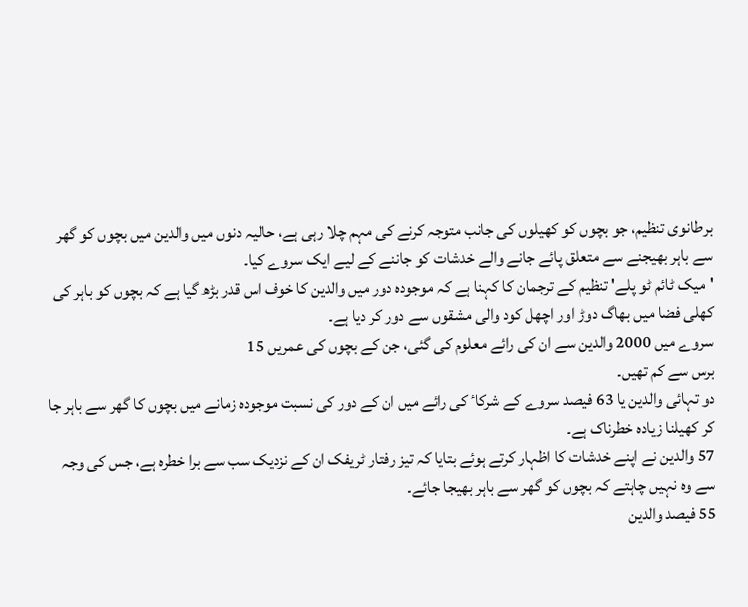برطانوی تنظیم، جو بچوں کو کھیلوں کی جانب متوجہ کرنے کی مہم چلا رہی ہے، حالیہ دنوں میں والدین میں بچوں کو گھر سے باہر بھیجنے سے متعلق پائے جانے والے خدشات کو جاننے کے لیے ایک سروے کیا۔
'میک ٹائم ٹو پلے' تنظیم کے ترجمان کا کہنا ہے کہ موجودہ دور میں والدین کا خوف اس قدر بڑھ گیا ہے کہ بچوں کو باہر کی کھلی فضا میں بھاگ دوڑ اور اچھل کود والی مشقوں سے دور کر دیا ہے۔
سروے میں 2000 والدین سے ان کی رائے معلوم کی گئی، جن کے بچوں کی عمریں 15
برس سے کم تھیں۔
دو تہائی والدین یا 63 فیصد سروے کے شرکاٴ کی رائے میں ان کے دور کی نسبت موجودہ زمانے میں بچوں کا گھر سے باہر جا کر کھیلنا زیادہ خطرناک ہے۔
57 والدین نے اپنے خدشات کا اظہار کرتے ہوئے بتایا کہ تیز رفتار ٹریفک ان کے نزدیک سب سے برا خطرہ ہے، جس کی وجہ سے وہ نہیں چاہتے کہ بچوں کو گھر سے باہر بھیجا جائے۔
55 فیصد والدین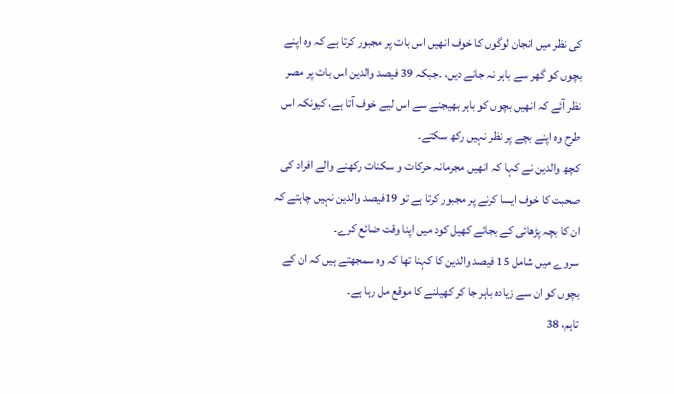کی نظر میں انجان لوگوں کا خوف انھیں اس بات پر مجبور کرتا ہے کہ وہ اپنے بچوں کو گھر سے باہر نہ جانے دیں، ۔جبکہ 39 فیصد والدین اس بات پر مصر نظر آئے کہ انھیں بچوں کو باہر بھیجنے سے اس لیے خوف آتا ہے، کیونکہ اس طرح وہ اپنے بچے پر نظر نہیں رکھ سکتے۔
کچھ والدین نے کہا کہ انھیں مجرمانہ حرکات و سکنات رکھنے والے افراد کی صحبت کا خوف ایسا کرنے پر مجبور کرتا ہے تو 19فیصد والدین نہیں چاہتے کہ ان کا بچہ پڑھائی کے بجائے کھیل کود میں اپنا وقت ضائع کرے۔
سروے میں شامل 15 فیصد والدین کا کہنا تھا کہ وہ سمجھتے ہیں کہ ان کے بچوں کو ان سے زیادہ باہر جا کر کھیلنے کا موقع مل رہا ہے۔
تاہم، 38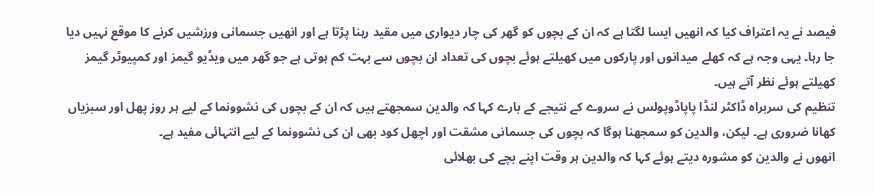فیصد نے یہ اعتراف کیا کہ انھیں ایسا لگتا ہے کہ ان کے بچوں کو گھر کی چار دیواری میں مقید رہنا پڑتا ہے اور انھیں جسمانی ورزشیں کرنے کا موقع نہیں دیا جا رہا۔ یہی وجہ ہے کہ کھلے میدانوں اور پارکوں میں کھیلتے ہوئے بچوں کی تعداد ان بچوں سے بہت کم ہوتی ہے جو گھر میں ویڈیو گیمز اور کمپیوٹر گیمز کھیلتے ہوئے نظر آتے ہیں۔
تنظیم کی سربراہ ڈاکٹر لنڈا پاپاڈوپولس نے سروے کے نتیجے کے بارے کہا کہ والدین سمجھتے ہیں کہ ان کے بچوں کی نشوونما کے لیے ہر روز پھل اور سبزیاں کھانا ضروری ہے۔ لیکن، والدین کو سمجھنا ہوگا کہ بچوں کی جسمانی مشقت اور اچھل کود بھی ان کی نشوونما کے لیے انتہائی مفید ہے۔
انھوں نے والدین کو مشورہ دیتے ہوئے کہا کہ والدین ہر وقت اپنے بچے کی بھلائی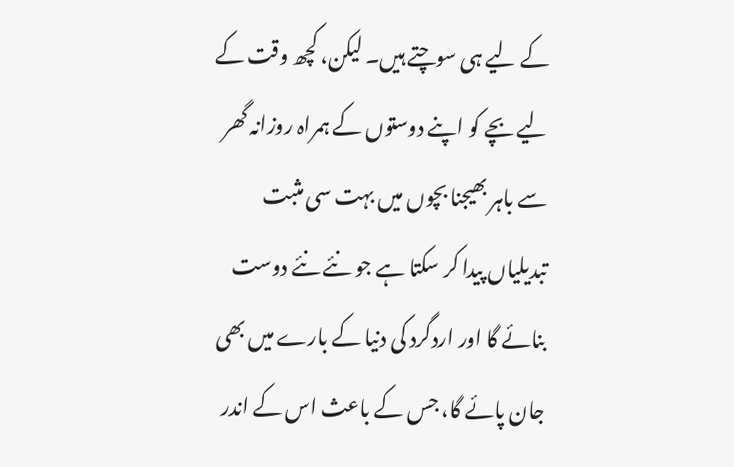کے لیے ہی سوچتے ہیں۔ لیکن، کچھ وقت کے لیے بچے کو اپنے دوستوں کے ہمراہ روزانہ گھر سے باہر بھیجنا بچوں میں بہت سی مثبت تبدیلیاں پیدا کر سکتا ہے جو نئے نئے دوست بنائے گا اور اردگرد کی دنیا کے بارے میں بھی جان پائے گا، جس کے باعث اس کے اندر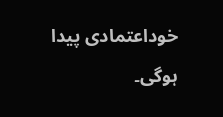خوداعتمادی پیدا ہوگی۔